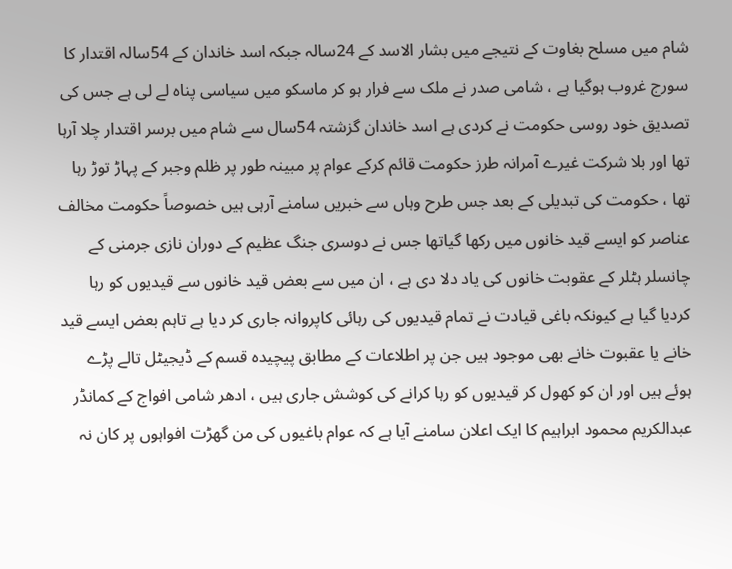شام میں مسلح بغاوت کے نتیجے میں بشار الاسد کے 24سالہ جبکہ اسد خاندان کے 54سالہ اقتدار کا سورج غروب ہوگیا ہے ، شامی صدر نے ملک سے فرار ہو کر ماسکو میں سیاسی پناہ لے لی ہے جس کی تصدیق خود روسی حکومت نے کردی ہے اسد خاندان گزشتہ 54سال سے شام میں برسر اقتدار چلا آرہا تھا اور بلا شرکت غیرے آمرانہ طرز حکومت قائم کرکے عوام پر مبینہ طور پر ظلم وجبر کے پہاڑ توڑ رہا تھا ، حکومت کی تبدیلی کے بعد جس طرح وہاں سے خبریں سامنے آرہی ہیں خصوصاً حکومت مخالف عناصر کو ایسے قید خانوں میں رکھا گیاتھا جس نے دوسری جنگ عظیم کے دوران نازی جرمنی کے چانسلر ہٹلر کے عقوبت خانوں کی یاد دلا دی ہے ، ان میں سے بعض قید خانوں سے قیدیوں کو رہا کردیا گیا ہے کیونکہ باغی قیادت نے تمام قیدیوں کی رہائی کاپروانہ جاری کر دیا ہے تاہم بعض ایسے قید خانے یا عقبوت خانے بھی موجود ہیں جن پر اطلاعات کے مطابق پیچیدہ قسم کے ڈیجیٹل تالے پڑے ہوئے ہیں اور ان کو کھول کر قیدیوں کو رہا کرانے کی کوشش جاری ہیں ، ادھر شامی افواج کے کمانڈر عبدالکریم محمود ابراہیم کا ایک اعلان سامنے آیا ہے کہ عوام باغیوں کی من گھڑت افواہوں پر کان نہ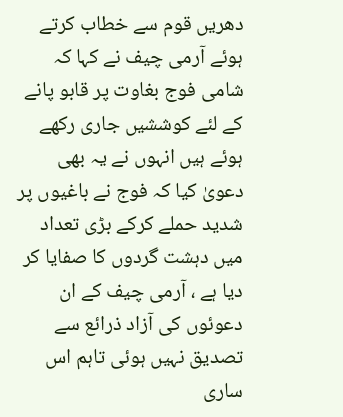دھریں قوم سے خطاب کرتے ہوئے آرمی چیف نے کہا کہ شامی فوج بغاوت پر قابو پانے کے لئے کوششیں جاری رکھے ہوئے ہیں انہوں نے یہ بھی دعویٰ کیا کہ فوج نے باغیوں پر شدید حملے کرکے بڑی تعداد میں دہشت گردوں کا صفایا کر دیا ہے ، آرمی چیف کے ان دعوئوں کی آزاد ذرائع سے تصدیق نہیں ہوئی تاہم اس ساری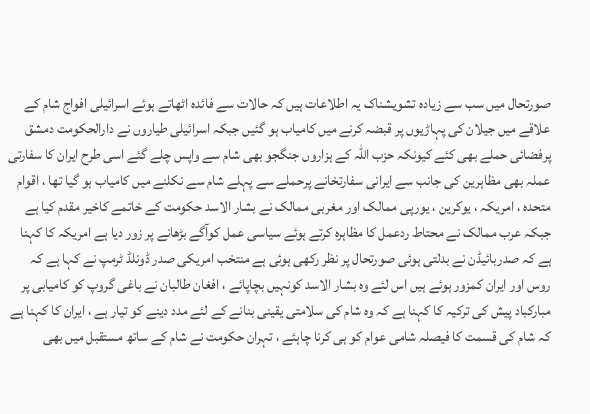صورتحال میں سب سے زیادہ تشویشناک یہ اطلاعات ہیں کہ حالات سے فائدہ اٹھاتے ہوئے اسرائیلی افواج شام کے علاقے میں جیلان کی پہاڑیوں پر قبضہ کرنے میں کامیاب ہو گئیں جبکہ اسرائیلی طیاروں نے دارالحکومت دمشق پرفضائی حملے بھی کئے کیونکہ حزب اللہ کے ہزاروں جنگجو بھی شام سے واپس چلے گئے اسی طرح ایران کا سفارتی عملہ بھی مظاہرین کی جانب سے ایرانی سفارتخانے پرحملے سے پہلے شام سے نکلنے میں کامیاب ہو گیا تھا ، اقوام متحدہ ، امریکہ ، یوکرین ، یورپی ممالک اور مغربی ممالک نے بشار الاسد حکومت کے خاتمے کاخیر مقدم کیا ہے جبکہ عرب ممالک نے محتاط ردعمل کا مظاہرہ کرتے ہوئے سیاسی عمل کوآگے بڑھانے پر زور دیا ہے امریکہ کا کہنا ہے کہ صدربائیڈن نے بدلتی ہوئی صورتحال پر نظر رکھی ہوئی ہے منتخب امریکی صدر ڈونلڈ ٹرمپ نے کہا ہے کہ روس اور ایران کمزور ہوئے ہیں اس لئے وہ بشار الاسد کونہیں بچاپائے ، افغان طالبان نے باغی گروپ کو کامیابی پر مبارکباد پیش کی ترکیہ کا کہنا ہے کہ وہ شام کی سلامتی یقینی بنانے کے لئے مدد دینے کو تیار ہے ، ایران کا کہنا ہے کہ شام کی قسمت کا فیصلہ شامی عوام کو ہی کرنا چاہئے ، تہران حکومت نے شام کے ساتھ مستقبل میں بھی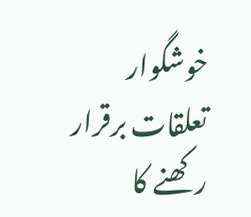خوشگوار تعلقات برقرار رکھنے کا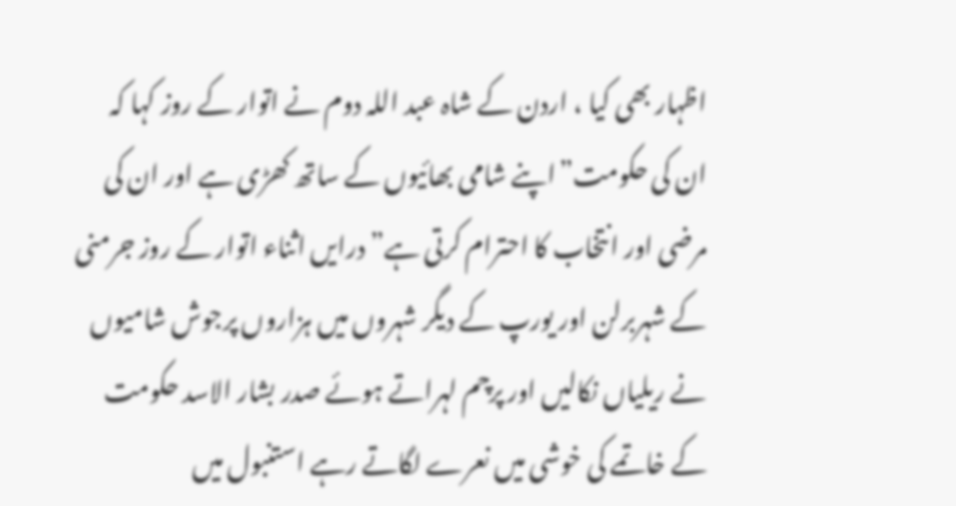اظہار بھی کیا ، اردن کے شاہ عبد اللہ دوم نے اتوار کے روز کہا کہ ان کی حکومت”اپنے شامی بھائیوں کے ساتھ کھڑی ہے اور ان کی مرضی اور انتخاب کا احترام کرتی ہے”درایں اثناء اتوار کے روز جرمنی کے شہربرلن اور یورپ کے دیگر شہروں میں ہزاروں پرجوش شامیوں نے ریلیاں نکالیں اور پرچم لہراتے ہوئے صدر بشار الاسد حکومت کے خاتمے کی خوشی میں نعرے لگاتے رہے استنبول میں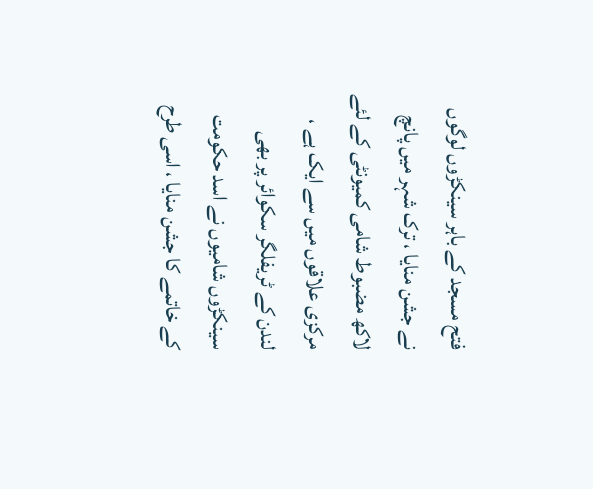فتح مسجد کے باہر سینکڑوں لوگوں نے جشن منایا ، ترک شہر میں پانچ لاکھ مضبوط شامی کمیونٹی کے لئے مرکزی علاقوں میں سے ایک ہے ، لندن کے ٹریفلگر سکوائر پر بھی سینکڑوں شامیوں نے اسد حکومت کے خاتمے کا جشن منایا ، اسی طرح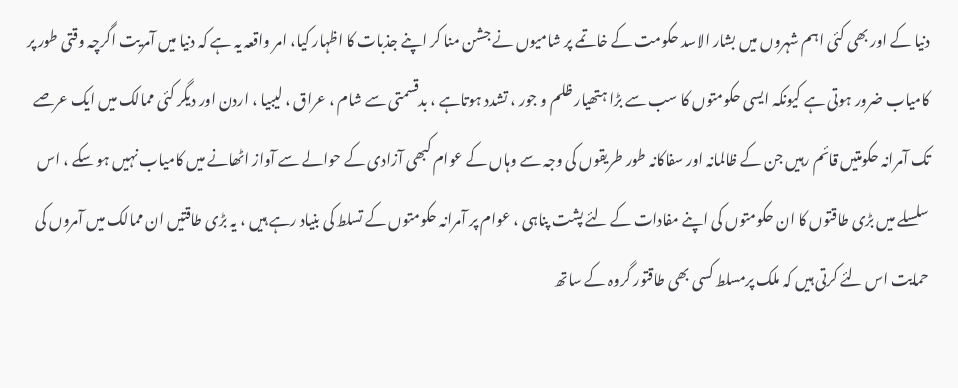دنیا کے اور بھی کئی اہم شہروں میں بشار الاسد حکومت کے خاتمے پر شامیوں نے جشن منا کر اپنے جذبات کا اظہار کیا، امر واقعہ یہ ہے کہ دنیا میں آمریت اگرچہ وقتی طور پر کامیاب ضرور ہوتی ہے کیونکہ ایسی حکومتوں کا سب سے بڑا ہتھیار ظلم و جور ، تشدد ہوتاہے ، بدقسمتی سے شام ، عراق ، لیبیا ، اردن اور دیگر کئی ممالک میں ایک عرصے تک آمرانہ حکومتیں قائم رہیں جن کے ظالمانہ اور سفاکانہ طور طریقوں کی وجہ سے وہاں کے عوام کبھی آزادی کے حوالے سے آواز اٹھانے میں کامیاب نہیں ہو سکے ، اس سلسلے میں بڑی طاقتوں کا ان حکومتوں کی اپنے مفادات کے لئے پشت پناہی ، عوام پر آمرانہ حکومتوں کے تسلط کی بنیاد رہے ہیں ، یہ بڑی طاقتیں ان ممالک میں آمروں کی حمایت اس لئے کرتی ہیں کہ ملک پرمسلط کسی بھی طاقتور گروہ کے ساتھ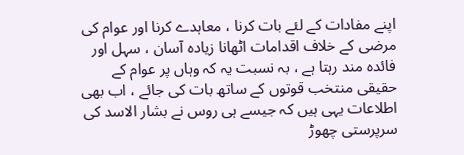اپنے مفادات کے لئے بات کرنا ، معاہدے کرنا اور عوام کی مرضی کے خلاف اقدامات اٹھانا زیادہ آسان ، سہل اور فائدہ مند رہتا ہے ، بہ نسبت یہ کہ وہاں پر عوام کے حقیقی منتخب قوتوں کے ساتھ بات کی جائے ، اب بھی اطلاعات یہی ہیں کہ جیسے ہی روس نے بشار الاسد کی سرپرستی چھوڑ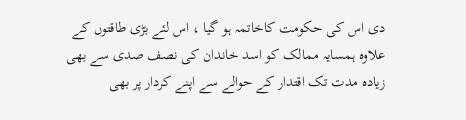دی اس کی حکومت کاخاتمہ ہو گیا ، اس لئے بڑی طاقتوں کے علاوہ ہمسایہ ممالک کو اسد خاندان کی نصف صدی سے بھی زیادہ مدت تک اقتدار کے حوالے سے اپنے کردار پر بھی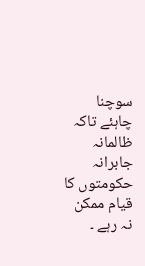سوچنا چاہئے تاکہ ظالمانہ جابرانہ حکومتوں کا قیام ممکن نہ رہے ۔